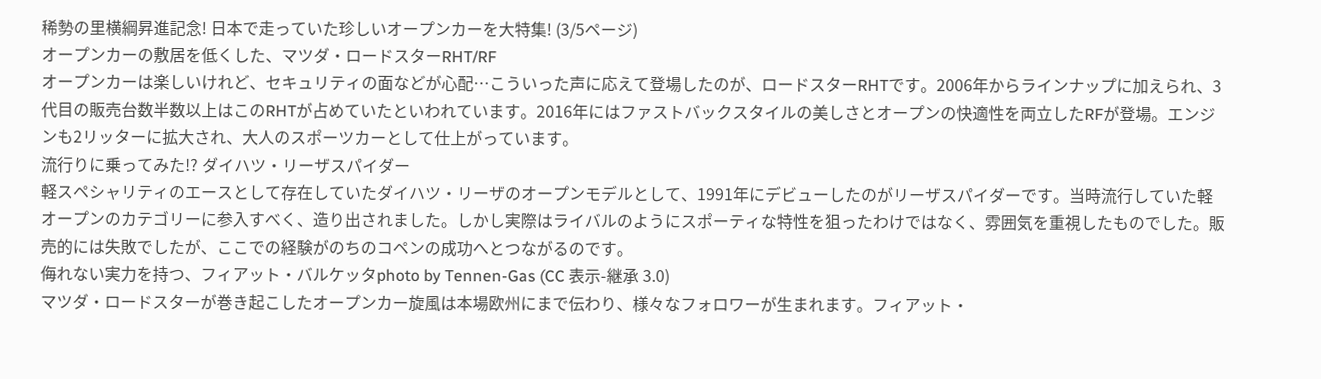稀勢の里横綱昇進記念! 日本で走っていた珍しいオープンカーを大特集! (3/5ページ)
オープンカーの敷居を低くした、マツダ・ロードスターRHT/RF
オープンカーは楽しいけれど、セキュリティの面などが心配…こういった声に応えて登場したのが、ロードスターRHTです。2006年からラインナップに加えられ、3代目の販売台数半数以上はこのRHTが占めていたといわれています。2016年にはファストバックスタイルの美しさとオープンの快適性を両立したRFが登場。エンジンも2リッターに拡大され、大人のスポーツカーとして仕上がっています。
流行りに乗ってみた!? ダイハツ・リーザスパイダー
軽スペシャリティのエースとして存在していたダイハツ・リーザのオープンモデルとして、1991年にデビューしたのがリーザスパイダーです。当時流行していた軽オープンのカテゴリーに参入すべく、造り出されました。しかし実際はライバルのようにスポーティな特性を狙ったわけではなく、雰囲気を重視したものでした。販売的には失敗でしたが、ここでの経験がのちのコペンの成功へとつながるのです。
侮れない実力を持つ、フィアット・バルケッタphoto by Tennen-Gas (CC 表示-継承 3.0)
マツダ・ロードスターが巻き起こしたオープンカー旋風は本場欧州にまで伝わり、様々なフォロワーが生まれます。フィアット・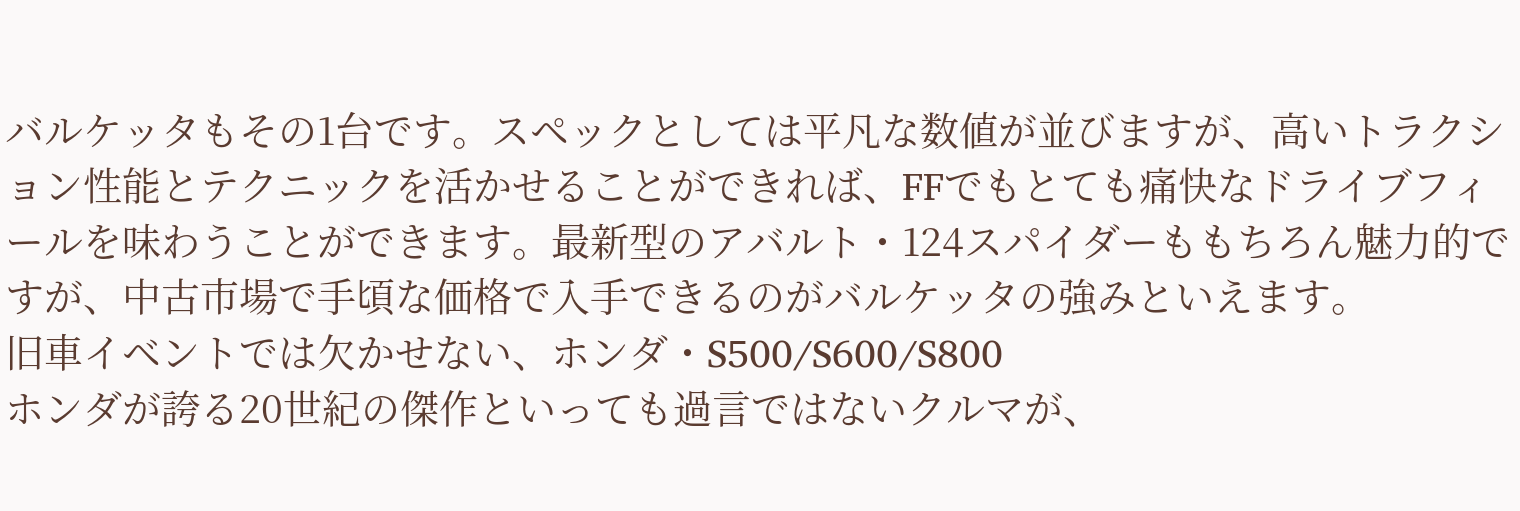バルケッタもその1台です。スペックとしては平凡な数値が並びますが、高いトラクション性能とテクニックを活かせることができれば、FFでもとても痛快なドライブフィールを味わうことができます。最新型のアバルト・124スパイダーももちろん魅力的ですが、中古市場で手頃な価格で入手できるのがバルケッタの強みといえます。
旧車イベントでは欠かせない、ホンダ・S500/S600/S800
ホンダが誇る20世紀の傑作といっても過言ではないクルマが、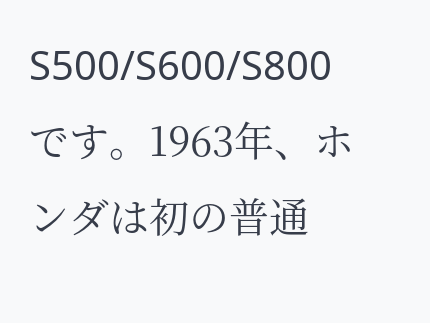S500/S600/S800です。1963年、ホンダは初の普通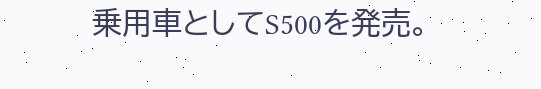乗用車としてS500を発売。